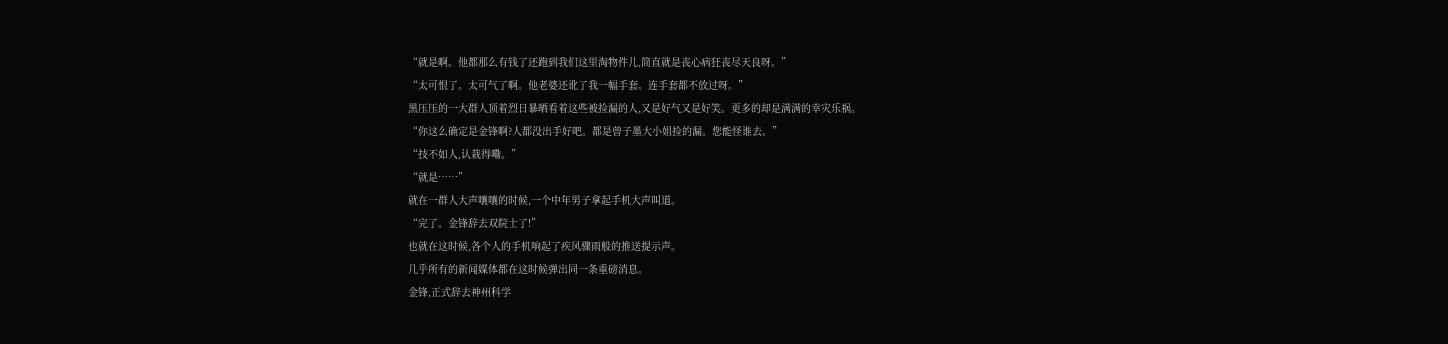“就是啊。他都那么有钱了还跑到我们这里淘物件儿,简直就是丧心病狂丧尽天良呀。”
“太可恨了。太可气了啊。他老婆还讹了我一幅手套。连手套都不放过呀。”
黑压压的一大群人顶着烈日暴晒看着这些被捡漏的人,又是好气又是好笑。更多的却是满满的幸灾乐祸。
“你这么确定是金锋啊?人都没出手好吧。都是曾子墨大小姐捡的漏。您能怪谁去。”
“技不如人,认栽得嘞。”
“就是……”
就在一群人大声嚷嚷的时候,一个中年男子拿起手机大声叫道。
“完了。金锋辞去双院士了!”
也就在这时候,各个人的手机响起了疾风骤雨般的推送提示声。
几乎所有的新闻媒体都在这时候弹出同一条重磅消息。
金锋,正式辞去神州科学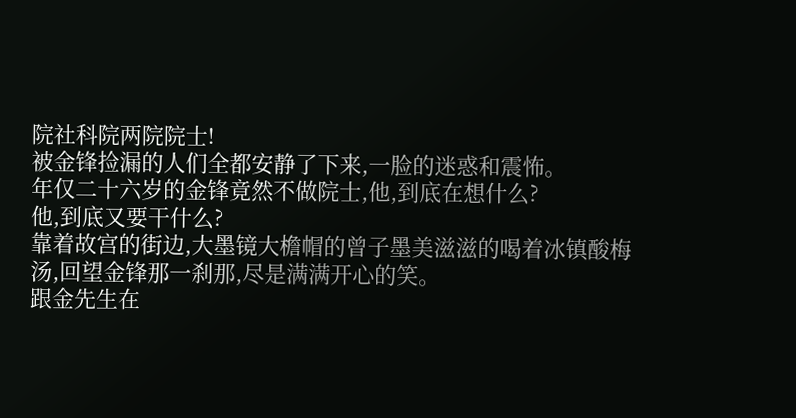院社科院两院院士!
被金锋捡漏的人们全都安静了下来,一脸的迷惑和震怖。
年仅二十六岁的金锋竟然不做院士,他,到底在想什么?
他,到底又要干什么?
靠着故宫的街边,大墨镜大檐帽的曾子墨美滋滋的喝着冰镇酸梅汤,回望金锋那一刹那,尽是满满开心的笑。
跟金先生在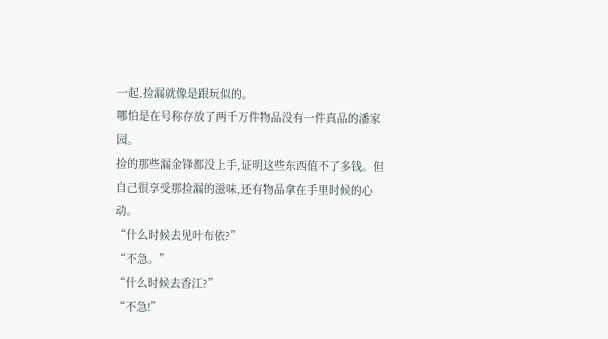一起,捡漏就像是跟玩似的。
哪怕是在号称存放了两千万件物品没有一件真品的潘家园。
捡的那些漏金锋都没上手,证明这些东西值不了多钱。但自己很享受那捡漏的滋味,还有物品拿在手里时候的心动。
“什么时候去见叶布依?”
“不急。”
“什么时候去香江?”
“不急!”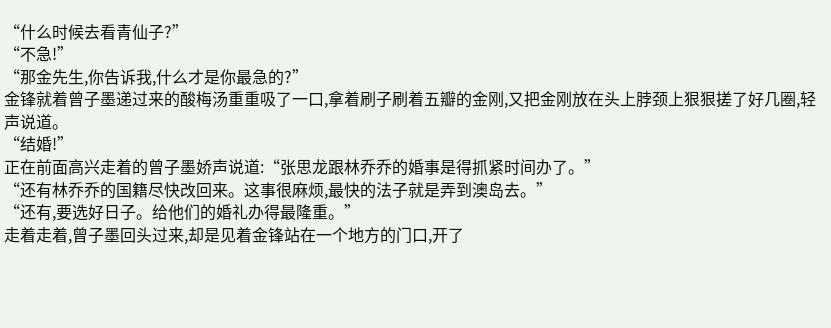“什么时候去看青仙子?”
“不急!”
“那金先生,你告诉我,什么才是你最急的?”
金锋就着曾子墨递过来的酸梅汤重重吸了一口,拿着刷子刷着五瓣的金刚,又把金刚放在头上脖颈上狠狠搓了好几圈,轻声说道。
“结婚!”
正在前面高兴走着的曾子墨娇声说道:“张思龙跟林乔乔的婚事是得抓紧时间办了。”
“还有林乔乔的国籍尽快改回来。这事很麻烦,最快的法子就是弄到澳岛去。”
“还有,要选好日子。给他们的婚礼办得最隆重。”
走着走着,曾子墨回头过来,却是见着金锋站在一个地方的门口,开了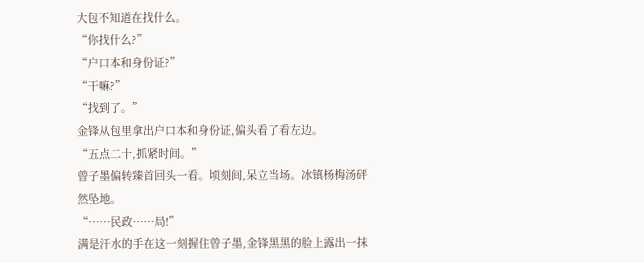大包不知道在找什么。
“你找什么?”
“户口本和身份证?”
“干嘛?”
“找到了。”
金锋从包里拿出户口本和身份证,偏头看了看左边。
“五点二十,抓紧时间。”
曾子墨偏转臻首回头一看。顷刻间,呆立当场。冰镇杨梅汤砰然坠地。
“……民政……局!”
满是汗水的手在这一刻握住曾子墨,金锋黑黑的脸上露出一抹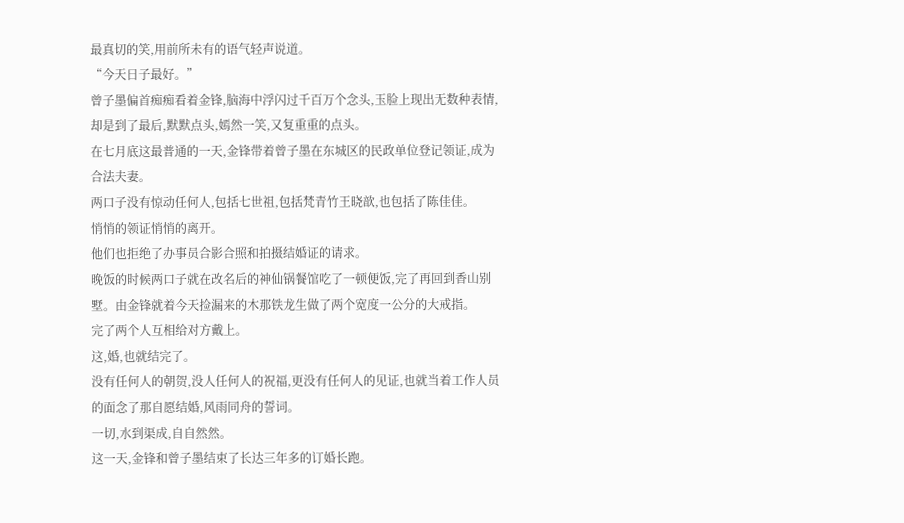最真切的笑,用前所未有的语气轻声说道。
“今天日子最好。”
曾子墨偏首痴痴看着金锋,脑海中浮闪过千百万个念头,玉脸上现出无数种表情,却是到了最后,默默点头,嫣然一笑,又复重重的点头。
在七月底这最普通的一天,金锋带着曾子墨在东城区的民政单位登记领证,成为合法夫妻。
两口子没有惊动任何人,包括七世祖,包括梵青竹王晓歆,也包括了陈佳佳。
悄悄的领证悄悄的离开。
他们也拒绝了办事员合影合照和拍摄结婚证的请求。
晚饭的时候两口子就在改名后的神仙锅餐馆吃了一顿便饭,完了再回到香山别墅。由金锋就着今天捡漏来的木那铁龙生做了两个宽度一公分的大戒指。
完了两个人互相给对方戴上。
这,婚,也就结完了。
没有任何人的朝贺,没人任何人的祝福,更没有任何人的见证,也就当着工作人员的面念了那自愿结婚,风雨同舟的誓词。
一切,水到渠成,自自然然。
这一天,金锋和曾子墨结束了长达三年多的订婚长跑。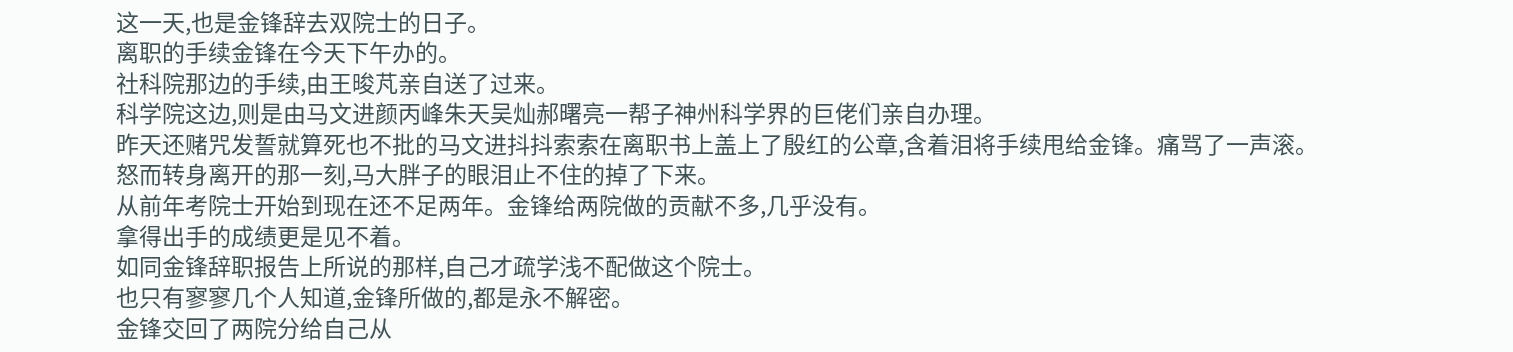这一天,也是金锋辞去双院士的日子。
离职的手续金锋在今天下午办的。
社科院那边的手续,由王晙芃亲自送了过来。
科学院这边,则是由马文进颜丙峰朱天吴灿郝曙亮一帮子神州科学界的巨佬们亲自办理。
昨天还赌咒发誓就算死也不批的马文进抖抖索索在离职书上盖上了殷红的公章,含着泪将手续甩给金锋。痛骂了一声滚。
怒而转身离开的那一刻,马大胖子的眼泪止不住的掉了下来。
从前年考院士开始到现在还不足两年。金锋给两院做的贡献不多,几乎没有。
拿得出手的成绩更是见不着。
如同金锋辞职报告上所说的那样,自己才疏学浅不配做这个院士。
也只有寥寥几个人知道,金锋所做的,都是永不解密。
金锋交回了两院分给自己从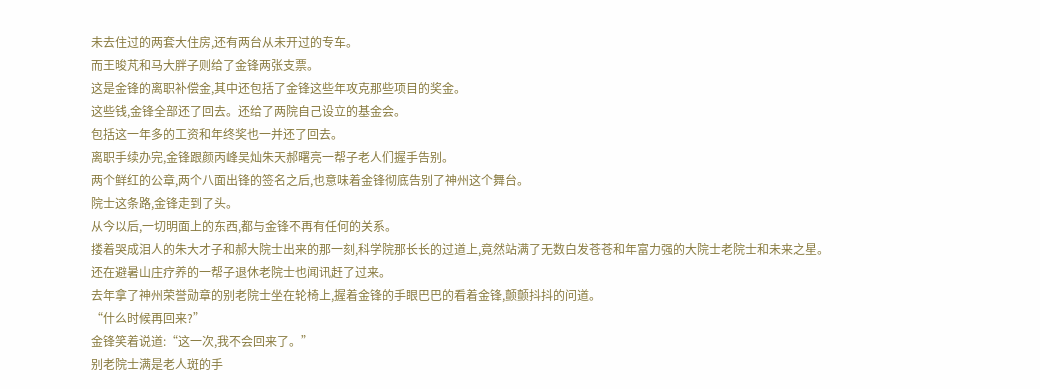未去住过的两套大住房,还有两台从未开过的专车。
而王晙芃和马大胖子则给了金锋两张支票。
这是金锋的离职补偿金,其中还包括了金锋这些年攻克那些项目的奖金。
这些钱,金锋全部还了回去。还给了两院自己设立的基金会。
包括这一年多的工资和年终奖也一并还了回去。
离职手续办完,金锋跟颜丙峰吴灿朱天郝曙亮一帮子老人们握手告别。
两个鲜红的公章,两个八面出锋的签名之后,也意味着金锋彻底告别了神州这个舞台。
院士这条路,金锋走到了头。
从今以后,一切明面上的东西,都与金锋不再有任何的关系。
搂着哭成泪人的朱大才子和郝大院士出来的那一刻,科学院那长长的过道上,竟然站满了无数白发苍苍和年富力强的大院士老院士和未来之星。
还在避暑山庄疗养的一帮子退休老院士也闻讯赶了过来。
去年拿了神州荣誉勋章的别老院士坐在轮椅上,握着金锋的手眼巴巴的看着金锋,颤颤抖抖的问道。
“什么时候再回来?”
金锋笑着说道:“这一次,我不会回来了。”
别老院士满是老人斑的手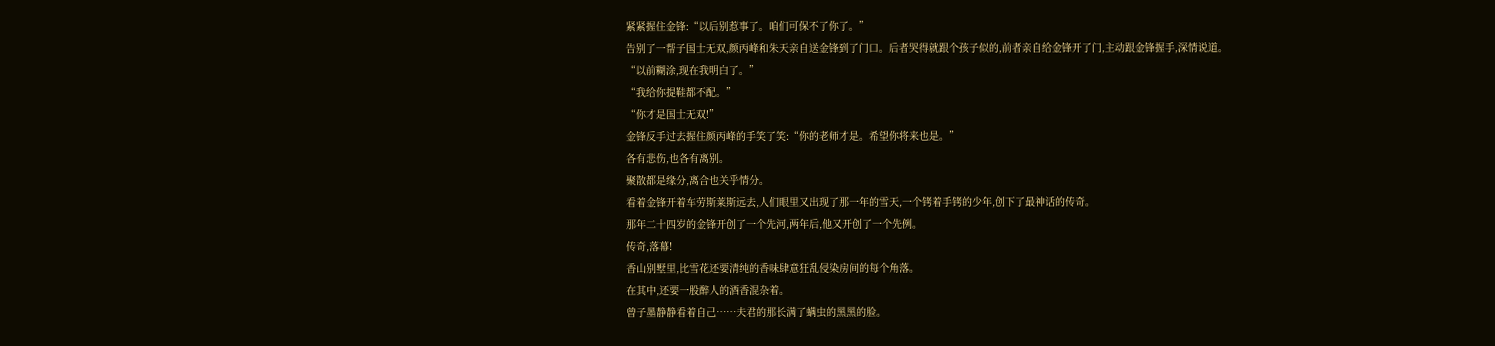紧紧握住金锋:“以后别惹事了。咱们可保不了你了。”
告别了一帮子国士无双,颜丙峰和朱天亲自送金锋到了门口。后者哭得就跟个孩子似的,前者亲自给金锋开了门,主动跟金锋握手,深情说道。
“以前糊涂,现在我明白了。”
“我给你提鞋都不配。”
“你才是国士无双!”
金锋反手过去握住颜丙峰的手笑了笑:“你的老师才是。希望你将来也是。”
各有悲伤,也各有离别。
聚散都是缘分,离合也关乎情分。
看着金锋开着车劳斯莱斯远去,人们眼里又出现了那一年的雪天,一个铐着手铐的少年,创下了最神话的传奇。
那年二十四岁的金锋开创了一个先河,两年后,他又开创了一个先例。
传奇,落幕!
香山别墅里,比雪花还要清纯的香味肆意狂乱侵染房间的每个角落。
在其中,还要一股醉人的酒香混杂着。
曾子墨静静看着自己……夫君的那长满了螨虫的黑黑的脸。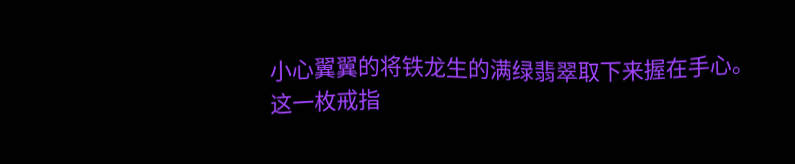小心翼翼的将铁龙生的满绿翡翠取下来握在手心。
这一枚戒指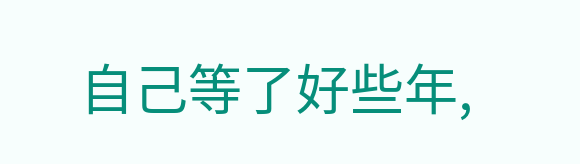自己等了好些年,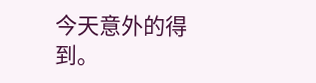今天意外的得到。